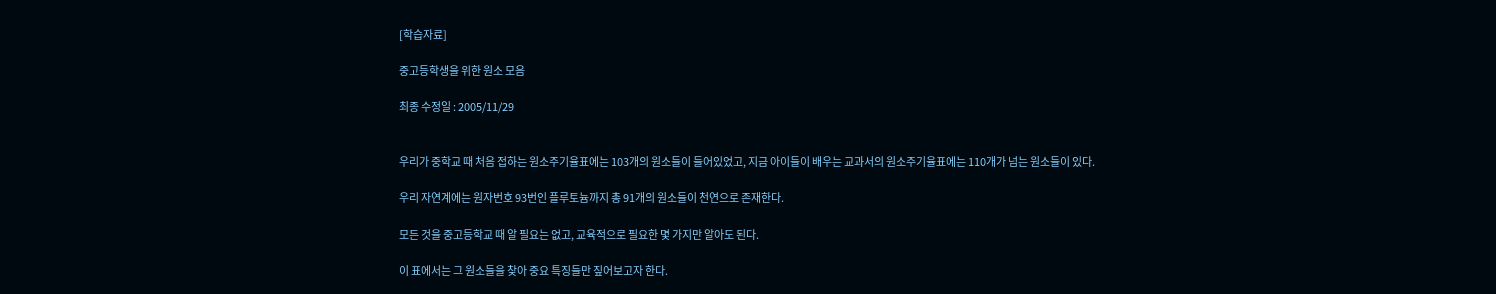[학습자료]

중고등학생을 위한 원소 모음

최종 수정일 : 2005/11/29


우리가 중학교 때 처음 접하는 원소주기율표에는 103개의 원소들이 들어있었고, 지금 아이들이 배우는 교과서의 원소주기율표에는 110개가 넘는 원소들이 있다.

우리 자연계에는 원자번호 93번인 플루토늄까지 총 91개의 원소들이 천연으로 존재한다.

모든 것을 중고등학교 때 알 필요는 없고, 교육적으로 필요한 몇 가지만 알아도 된다.

이 표에서는 그 원소들을 찾아 중요 특징들만 짚어보고자 한다.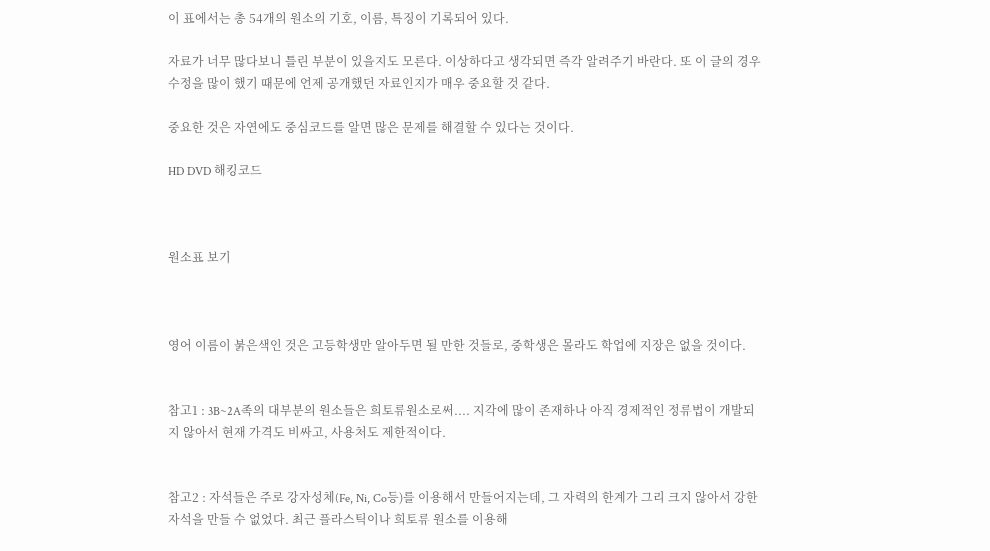이 표에서는 총 54개의 원소의 기호, 이름, 특징이 기록되어 있다.

자료가 너무 많다보니 틀린 부분이 있을지도 모른다. 이상하다고 생각되면 즉각 알려주기 바란다. 또 이 글의 경우 수정을 많이 했기 때문에 언제 공개했던 자료인지가 매우 중요할 것 같다.

중요한 것은 자연에도 중심코드를 알면 많은 문제를 해결할 수 있다는 것이다.

HD DVD 해킹코드



원소표 보기



영어 이름이 붉은색인 것은 고등학생만 알아두면 될 만한 것들로, 중학생은 몰라도 학업에 지장은 없을 것이다.


참고1 : 3B~2A족의 대부분의 원소들은 희토류원소로써.... 지각에 많이 존재하나 아직 경제적인 정류법이 개발되지 않아서 현재 가격도 비싸고, 사용처도 제한적이다.


참고2 : 자석들은 주로 강자성체(Fe, Ni, Co등)를 이용해서 만들어지는데, 그 자력의 한계가 그리 크지 않아서 강한 자석을 만들 수 없었다. 최근 플라스틱이나 희토류 원소를 이용해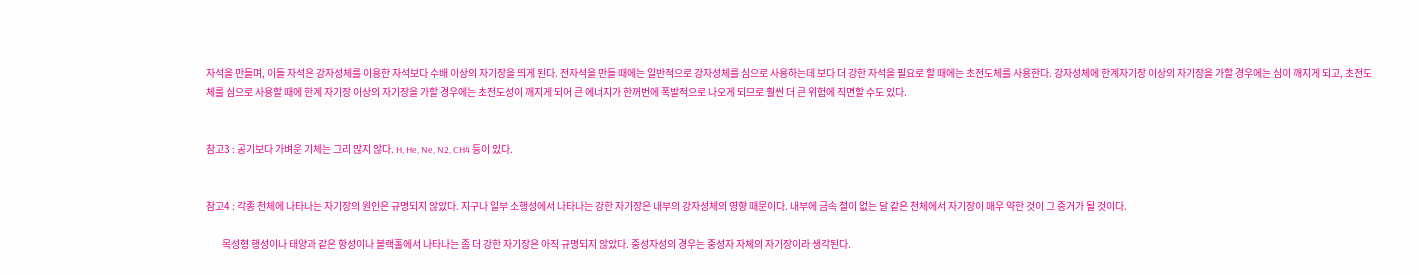자석을 만들며, 이들 자석은 강자성체를 이용한 자석보다 수배 이상의 자기장을 띄게 된다. 전자석을 만들 때에는 일반적으로 강자성체를 심으로 사용하는데 보다 더 강한 자석을 필요로 할 때에는 초전도체를 사용한다. 강자성체에 한계자기장 이상의 자기장을 가할 경우에는 심이 깨지게 되고, 초전도체를 심으로 사용할 때에 한계 자기장 이상의 자기장을 가할 경우에는 초전도성이 깨지게 되어 큰 에너지가 한꺼번에 폭발적으로 나오게 되므로 훨씬 더 큰 위험에 직면할 수도 있다.


참고3 : 공기보다 가벼운 기체는 그리 많지 않다. H, He, Ne, N2, CH4 등이 있다.


참고4 : 각종 천체에 나타나는 자기장의 원인은 규명되지 않았다. 지구나 일부 소행성에서 나타나는 강한 자기장은 내부의 강자성체의 영향 때문이다. 내부에 금속 철이 없는 달 같은 천체에서 자기장이 매우 약한 것이 그 증거가 될 것이다.

        목성형 행성이나 태양과 같은 항성이나 블랙홀에서 나타나는 좀 더 강한 자기장은 아직 규명되지 않았다. 중성자성의 경우는 중성자 자체의 자기장이라 생각된다.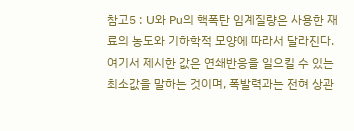참고5 : U와 Pu의 핵폭탄 임계질량은 사용한 재료의 농도와 기하학적 모양에 따라서 달라진다. 여기서 제시한 값은 연쇄반응을 일으킬 수 있는 최소값을 말하는 것이며, 폭발력과는 전혀 상관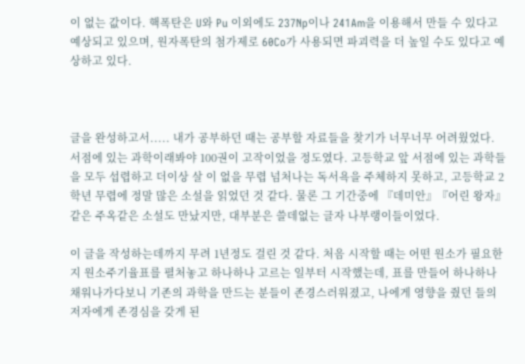이 없는 값이다. 핵폭탄은 U와 Pu 이외에도 237Np이나 241Am을 이용해서 만들 수 있다고 예상되고 있으며, 원자폭탄의 첨가제로 60Co가 사용되면 파괴력을 더 높일 수도 있다고 예상하고 있다.



글을 완성하고서..... 내가 공부하던 때는 공부할 자료들을 찾기가 너무너무 어려웠었다. 서점에 있는 과학이래봐야 100권이 고작이었을 정도였다. 고등학교 앞 서점에 있는 과학들을 모두 섭렵하고 더이상 살 이 없을 무렵 넘처나는 독서욕을 주체하지 못하고, 고등학교 2학년 무렵에 정말 많은 소설을 읽었던 것 같다. 물론 그 기간중에 『데미안』『어린 왕자』같은 주옥같은 소설도 만났지만, 대부분은 쓸데없는 글자 나부랭이들이었다.

이 글을 작성하는데까지 무려 1년정도 걸린 것 같다. 처음 시작할 때는 어떤 원소가 필요한지 원소주기율표를 펼처놓고 하나하나 고르는 일부터 시작했는데, 표를 만들어 하나하나 채워나가다보니 기존의 과학을 만드는 분들이 존경스러워졌고, 나에게 영향을 줬던 들의 저자에게 존경심을 갖게 된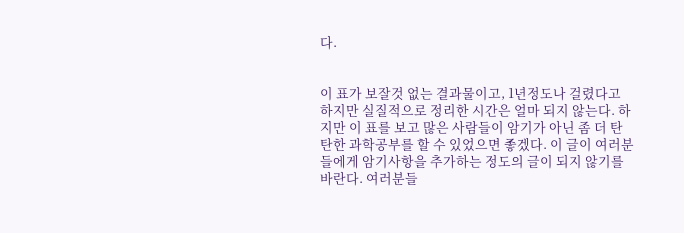다.


이 표가 보잘것 없는 결과물이고, 1년정도나 걸렸다고 하지만 실질적으로 정리한 시간은 얼마 되지 않는다. 하지만 이 표를 보고 많은 사람들이 암기가 아닌 좀 더 탄탄한 과학공부를 할 수 있었으면 좋겠다. 이 글이 여러분들에게 암기사항을 추가하는 정도의 글이 되지 않기를 바란다. 여러분들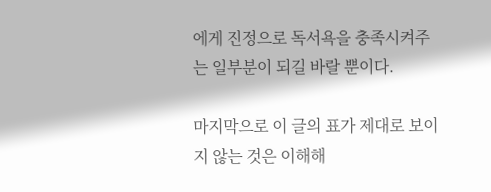에게 진정으로 독서욕을 충족시켜주는 일부분이 되길 바랄 뿐이다.

마지막으로 이 글의 표가 제대로 보이지 않는 것은 이해해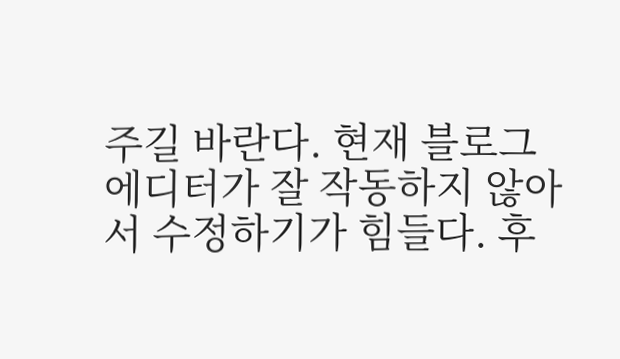주길 바란다. 현재 블로그 에디터가 잘 작동하지 않아서 수정하기가 힘들다. 후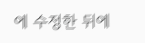에 수정한 뒤에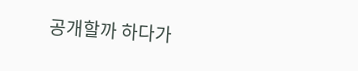공개할까 하다가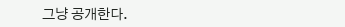그냥 공개한다.